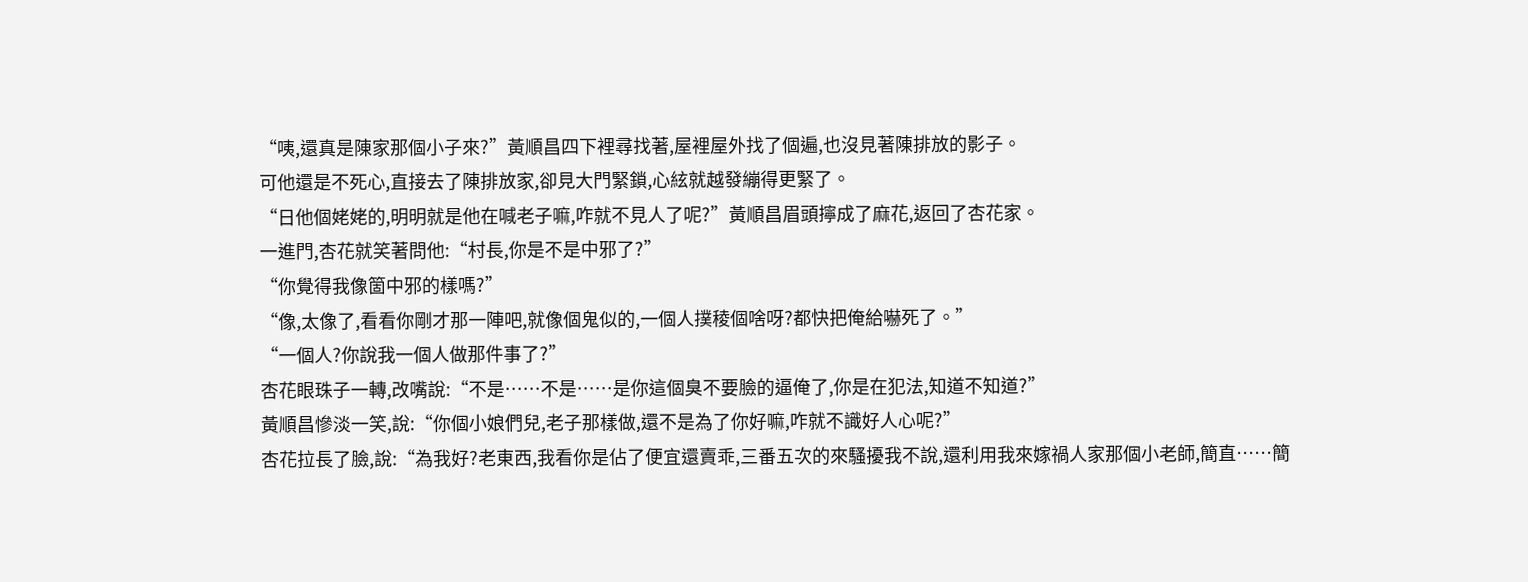“咦,還真是陳家那個小子來?”黃順昌四下裡尋找著,屋裡屋外找了個遍,也沒見著陳排放的影子。
可他還是不死心,直接去了陳排放家,卻見大門緊鎖,心絃就越發繃得更緊了。
“日他個姥姥的,明明就是他在喊老子嘛,咋就不見人了呢?”黃順昌眉頭擰成了麻花,返回了杏花家。
一進門,杏花就笑著問他:“村長,你是不是中邪了?”
“你覺得我像箇中邪的樣嗎?”
“像,太像了,看看你剛才那一陣吧,就像個鬼似的,一個人撲稜個啥呀?都快把俺給嚇死了。”
“一個人?你說我一個人做那件事了?”
杏花眼珠子一轉,改嘴說:“不是……不是……是你這個臭不要臉的逼俺了,你是在犯法,知道不知道?”
黃順昌慘淡一笑,說:“你個小娘們兒,老子那樣做,還不是為了你好嘛,咋就不識好人心呢?”
杏花拉長了臉,說:“為我好?老東西,我看你是佔了便宜還賣乖,三番五次的來騷擾我不說,還利用我來嫁禍人家那個小老師,簡直……簡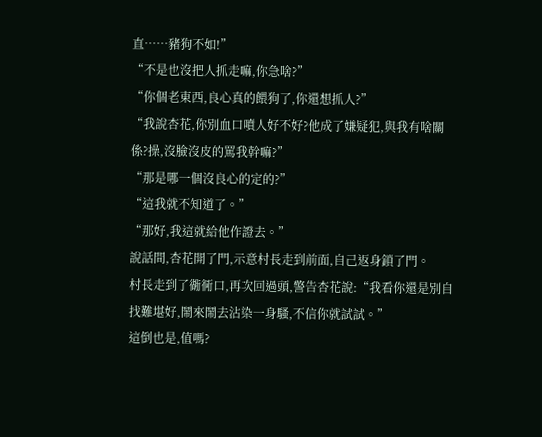直……豬狗不如!”
“不是也沒把人抓走嘛,你急啥?”
“你個老東西,良心真的餵狗了,你還想抓人?”
“我說杏花,你別血口噴人好不好?他成了嫌疑犯,與我有啥關係?操,沒臉沒皮的罵我幹嘛?”
“那是哪一個沒良心的定的?”
“這我就不知道了。”
“那好,我這就給他作證去。”
說話間,杏花開了門,示意村長走到前面,自己返身鎖了門。
村長走到了衚衕口,再次回過頭,警告杏花說:“我看你還是別自找難堪好,鬧來鬧去沾染一身騷,不信你就試試。”
這倒也是,值嗎?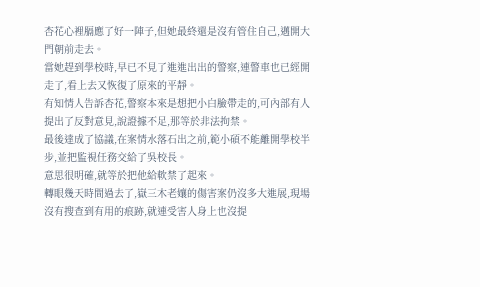杏花心裡膈應了好一陣子,但她最終還是沒有管住自己,邁開大門朝前走去。
當她趕到學校時,早已不見了進進出出的警察,連警車也已經開走了,看上去又恢復了原來的平靜。
有知情人告訴杏花,警察本來是想把小白臉帶走的,可內部有人提出了反對意見,說證據不足,那等於非法拘禁。
最後達成了協議,在案情水落石出之前,範小碩不能離開學校半步,並把監視任務交給了吳校長。
意思很明確,就等於把他給軟禁了起來。
轉眼幾天時間過去了,嶽三木老孃的傷害案仍沒多大進展,現場沒有搜查到有用的痕跡,就連受害人身上也沒提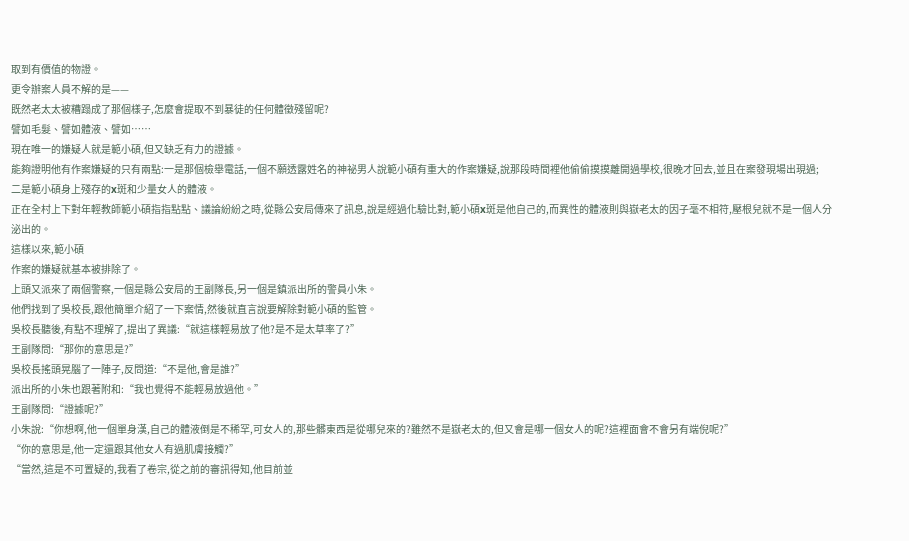取到有價值的物證。
更令辦案人員不解的是——
既然老太太被糟蹋成了那個樣子,怎麼會提取不到暴徒的任何體徵殘留呢?
譬如毛髮、譬如體液、譬如……
現在唯一的嫌疑人就是範小碩,但又缺乏有力的證據。
能夠證明他有作案嫌疑的只有兩點:一是那個檢舉電話,一個不願透露姓名的神祕男人說範小碩有重大的作案嫌疑,說那段時間裡他偷偷摸摸離開過學校,很晚才回去,並且在案發現場出現過;
二是範小碩身上殘存的x斑和少量女人的體液。
正在全村上下對年輕教師範小碩指指點點、議論紛紛之時,從縣公安局傳來了訊息,說是經過化驗比對,範小碩x斑是他自己的,而異性的體液則與嶽老太的因子毫不相符,壓根兒就不是一個人分泌出的。
這樣以來,範小碩
作案的嫌疑就基本被排除了。
上頭又派來了兩個警察,一個是縣公安局的王副隊長,另一個是鎮派出所的警員小朱。
他們找到了吳校長,跟他簡單介紹了一下案情,然後就直言說要解除對範小碩的監管。
吳校長聽後,有點不理解了,提出了異議:“就這樣輕易放了他?是不是太草率了?”
王副隊問:“那你的意思是?”
吳校長搖頭晃腦了一陣子,反問道:“不是他,會是誰?”
派出所的小朱也跟著附和:“我也覺得不能輕易放過他。”
王副隊問:“證據呢?”
小朱說:“你想啊,他一個單身漢,自己的體液倒是不稀罕,可女人的,那些髒東西是從哪兒來的?雖然不是嶽老太的,但又會是哪一個女人的呢?這裡面會不會另有端倪呢?”
“你的意思是,他一定還跟其他女人有過肌膚接觸?”
“當然,這是不可置疑的,我看了卷宗,從之前的審訊得知,他目前並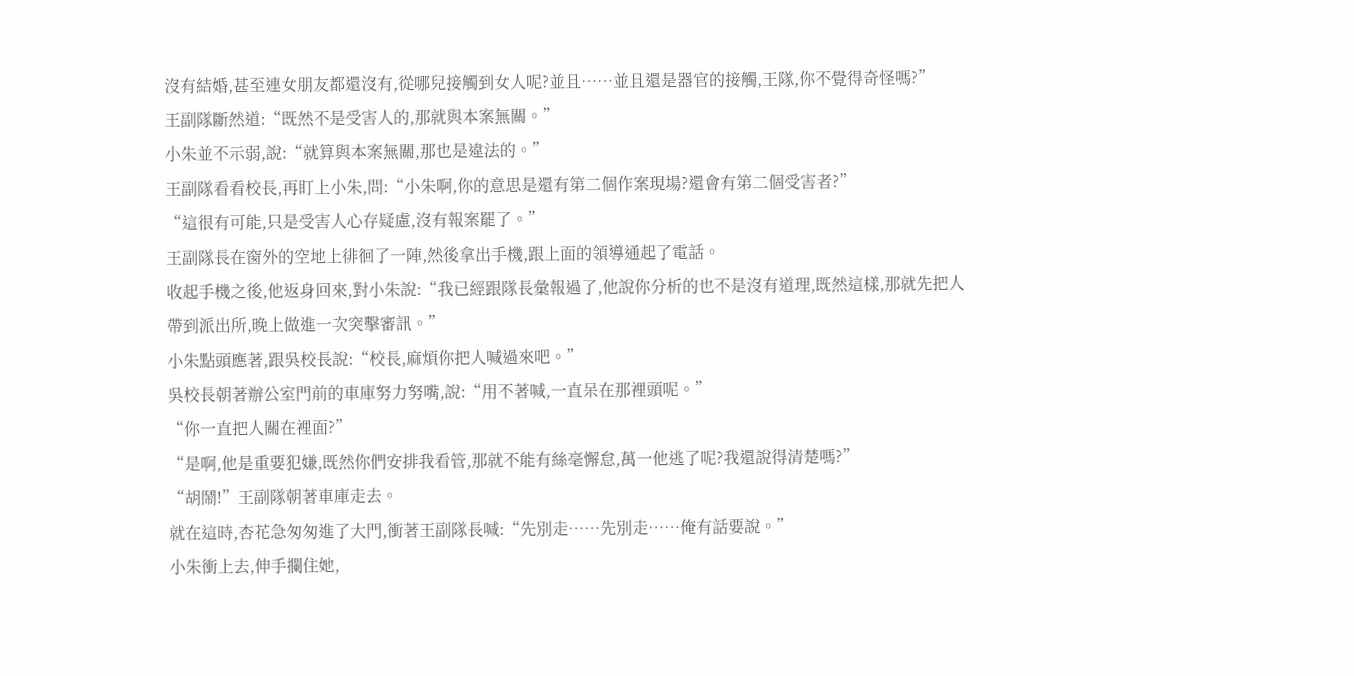沒有結婚,甚至連女朋友都還沒有,從哪兒接觸到女人呢?並且……並且還是器官的接觸,王隊,你不覺得奇怪嗎?”
王副隊斷然道:“既然不是受害人的,那就與本案無關。”
小朱並不示弱,說:“就算與本案無關,那也是違法的。”
王副隊看看校長,再盯上小朱,問:“小朱啊,你的意思是還有第二個作案現場?還會有第二個受害者?”
“這很有可能,只是受害人心存疑慮,沒有報案罷了。”
王副隊長在窗外的空地上徘徊了一陣,然後拿出手機,跟上面的領導通起了電話。
收起手機之後,他返身回來,對小朱說:“我已經跟隊長彙報過了,他說你分析的也不是沒有道理,既然這樣,那就先把人帶到派出所,晚上做進一次突擊審訊。”
小朱點頭應著,跟吳校長說:“校長,麻煩你把人喊過來吧。”
吳校長朝著辦公室門前的車庫努力努嘴,說:“用不著喊,一直呆在那裡頭呢。”
“你一直把人關在裡面?”
“是啊,他是重要犯嫌,既然你們安排我看管,那就不能有絲毫懈怠,萬一他逃了呢?我還說得清楚嗎?”
“胡鬧!”王副隊朝著車庫走去。
就在這時,杏花急匆匆進了大門,衝著王副隊長喊:“先別走……先別走……俺有話要說。”
小朱衝上去,伸手攔住她,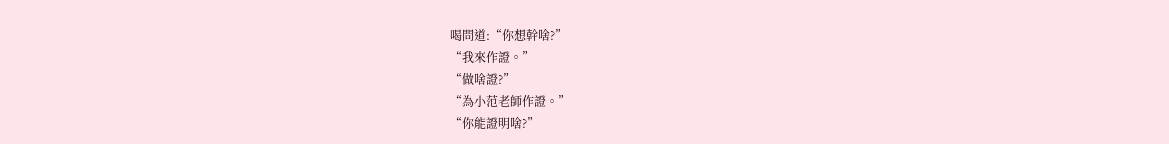喝問道:“你想幹啥?”
“我來作證。”
“做啥證?”
“為小范老師作證。”
“你能證明啥?”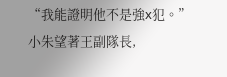“我能證明他不是強x犯。”
小朱望著王副隊長,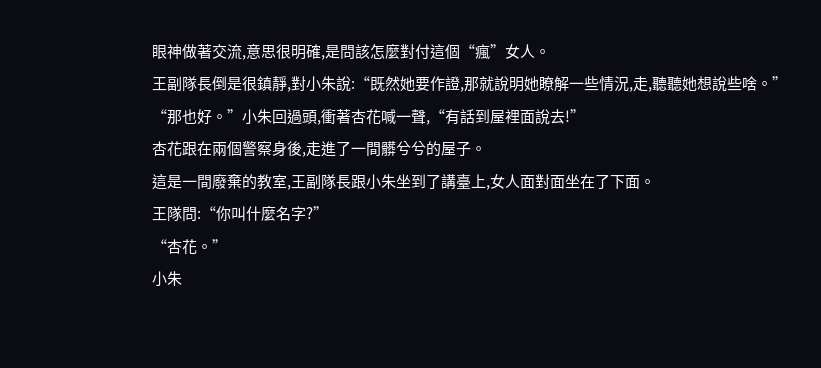眼神做著交流,意思很明確,是問該怎麼對付這個“瘋”女人。
王副隊長倒是很鎮靜,對小朱說:“既然她要作證,那就說明她瞭解一些情況,走,聽聽她想說些啥。”
“那也好。”小朱回過頭,衝著杏花喊一聲,“有話到屋裡面說去!”
杏花跟在兩個警察身後,走進了一間髒兮兮的屋子。
這是一間廢棄的教室,王副隊長跟小朱坐到了講臺上,女人面對面坐在了下面。
王隊問:“你叫什麼名字?”
“杏花。”
小朱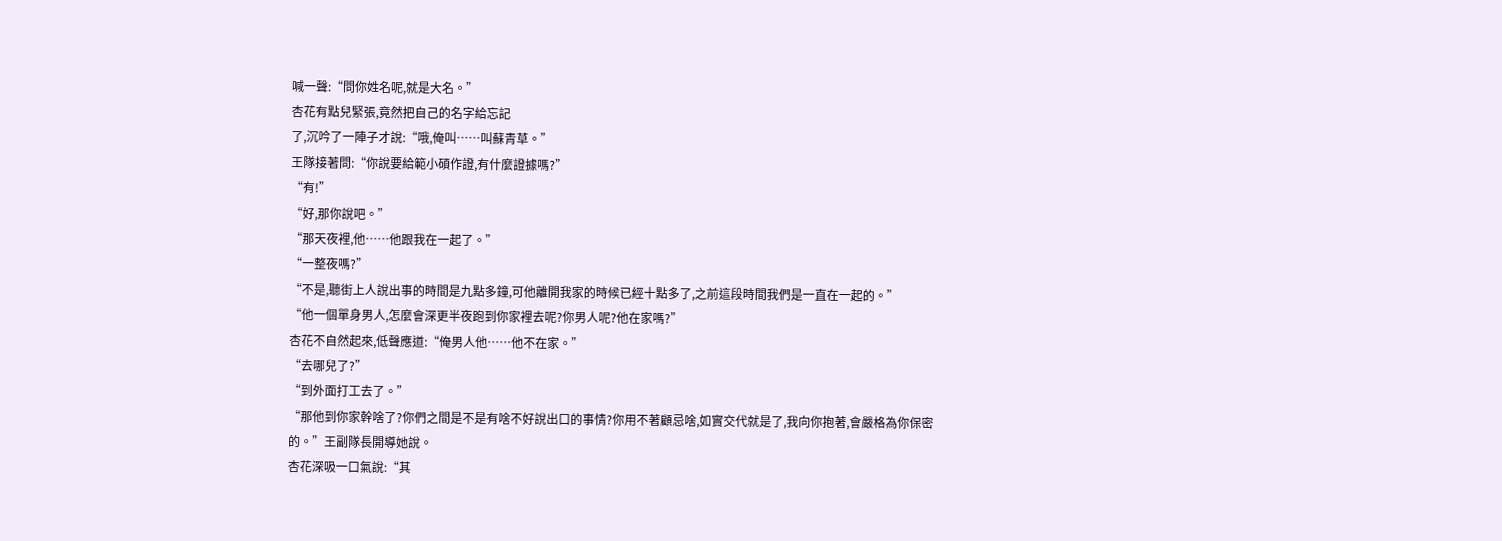喊一聲:“問你姓名呢,就是大名。”
杏花有點兒緊張,竟然把自己的名字給忘記
了,沉吟了一陣子才說:“哦,俺叫……叫蘇青草。”
王隊接著問:“你說要給範小碩作證,有什麼證據嗎?”
“有!”
“好,那你說吧。”
“那天夜裡,他……他跟我在一起了。”
“一整夜嗎?”
“不是,聽街上人說出事的時間是九點多鐘,可他離開我家的時候已經十點多了,之前這段時間我們是一直在一起的。”
“他一個單身男人,怎麼會深更半夜跑到你家裡去呢?你男人呢?他在家嗎?”
杏花不自然起來,低聲應道:“俺男人他……他不在家。”
“去哪兒了?”
“到外面打工去了。”
“那他到你家幹啥了?你們之間是不是有啥不好說出口的事情?你用不著顧忌啥,如實交代就是了,我向你抱著,會嚴格為你保密的。”王副隊長開導她說。
杏花深吸一口氣說:“其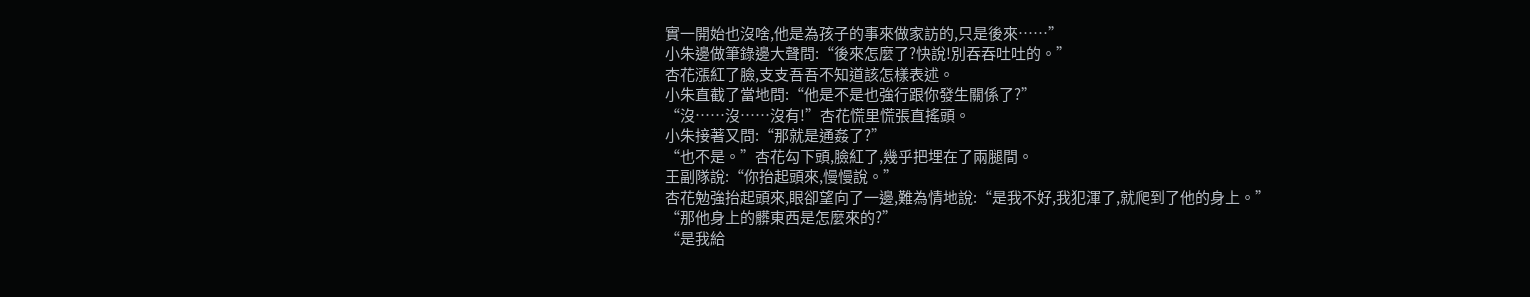實一開始也沒啥,他是為孩子的事來做家訪的,只是後來……”
小朱邊做筆錄邊大聲問:“後來怎麼了?快說!別吞吞吐吐的。”
杏花漲紅了臉,支支吾吾不知道該怎樣表述。
小朱直截了當地問:“他是不是也強行跟你發生關係了?”
“沒……沒……沒有!”杏花慌里慌張直搖頭。
小朱接著又問:“那就是通姦了?”
“也不是。”杏花勾下頭,臉紅了,幾乎把埋在了兩腿間。
王副隊說:“你抬起頭來,慢慢說。”
杏花勉強抬起頭來,眼卻望向了一邊,難為情地說:“是我不好,我犯渾了,就爬到了他的身上。”
“那他身上的髒東西是怎麼來的?”
“是我給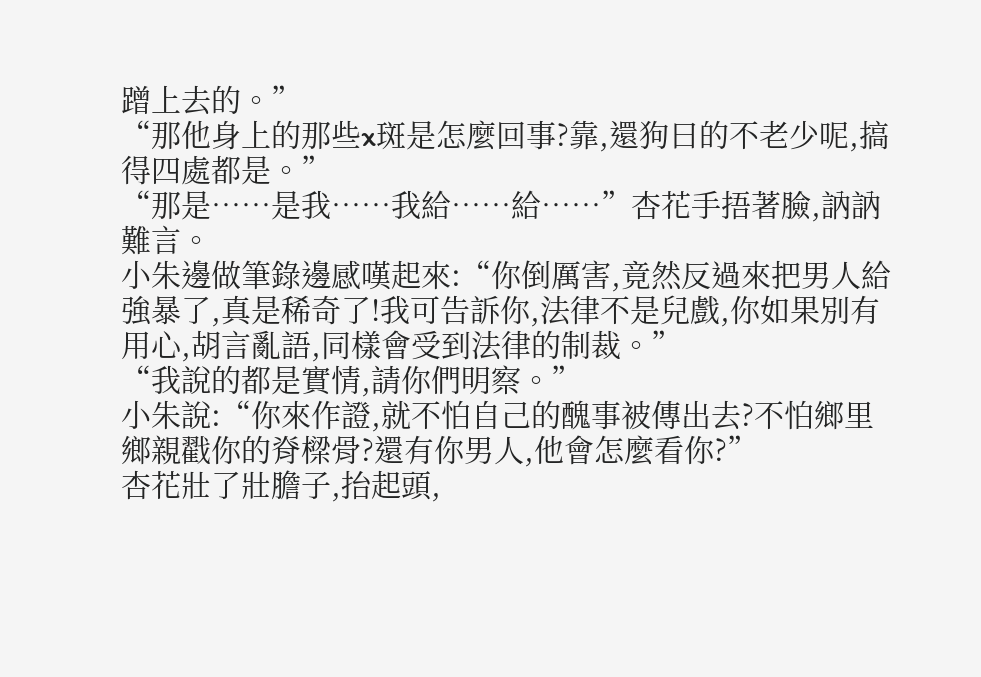蹭上去的。”
“那他身上的那些x斑是怎麼回事?靠,還狗曰的不老少呢,搞得四處都是。”
“那是……是我……我給……給……”杏花手捂著臉,訥訥難言。
小朱邊做筆錄邊感嘆起來:“你倒厲害,竟然反過來把男人給強暴了,真是稀奇了!我可告訴你,法律不是兒戲,你如果別有用心,胡言亂語,同樣會受到法律的制裁。”
“我說的都是實情,請你們明察。”
小朱說:“你來作證,就不怕自己的醜事被傳出去?不怕鄉里鄉親戳你的脊樑骨?還有你男人,他會怎麼看你?”
杏花壯了壯膽子,抬起頭,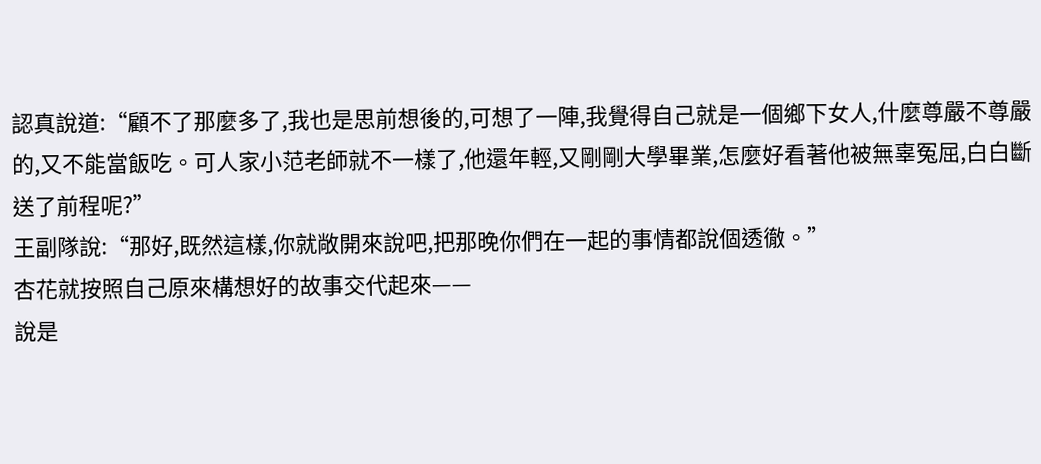認真說道:“顧不了那麼多了,我也是思前想後的,可想了一陣,我覺得自己就是一個鄉下女人,什麼尊嚴不尊嚴的,又不能當飯吃。可人家小范老師就不一樣了,他還年輕,又剛剛大學畢業,怎麼好看著他被無辜冤屈,白白斷送了前程呢?”
王副隊說:“那好,既然這樣,你就敞開來說吧,把那晚你們在一起的事情都說個透徹。”
杏花就按照自己原來構想好的故事交代起來——
說是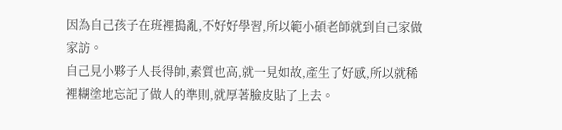因為自己孩子在班裡搗亂,不好好學習,所以範小碩老師就到自己家做家訪。
自己見小夥子人長得帥,素質也高,就一見如故,產生了好感,所以就稀裡糊塗地忘記了做人的準則,就厚著臉皮貼了上去。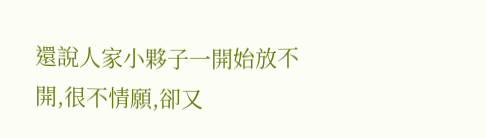還說人家小夥子一開始放不開,很不情願,卻又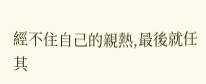經不住自己的親熱,最後就任其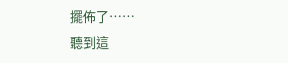擺佈了……
聽到這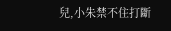兒,小朱禁不住打斷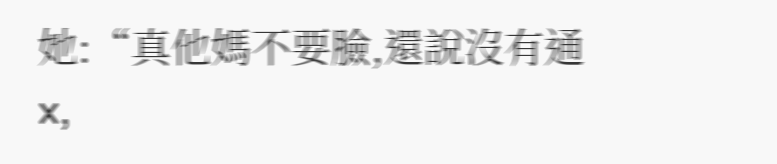她:“真他媽不要臉,還說沒有通x,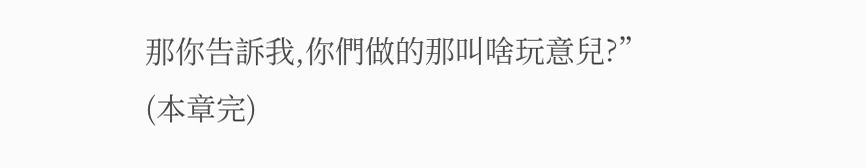那你告訴我,你們做的那叫啥玩意兒?”
(本章完)